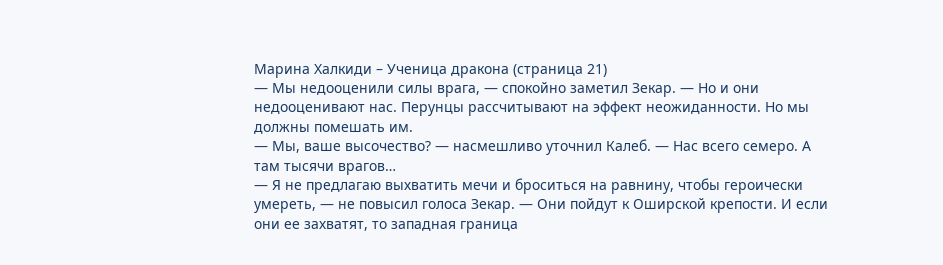Марина Халкиди – Ученица дракона (страница 21)
— Мы недооценили силы врага, — спокойно заметил Зекар. — Но и они недооценивают нас. Перунцы рассчитывают на эффект неожиданности. Но мы должны помешать им.
— Мы, ваше высочество? — насмешливо уточнил Калеб. — Нас всего семеро. А там тысячи врагов…
— Я не предлагаю выхватить мечи и броситься на равнину, чтобы героически умереть, — не повысил голоса Зекар. — Они пойдут к Оширской крепости. И если они ее захватят, то западная граница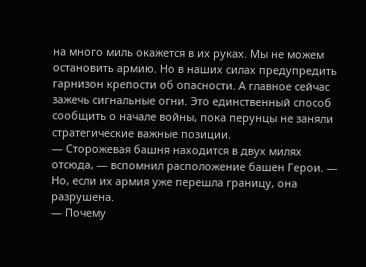на много миль окажется в их руках. Мы не можем остановить армию. Но в наших силах предупредить гарнизон крепости об опасности. А главное сейчас зажечь сигнальные огни. Это единственный способ сообщить о начале войны, пока перунцы не заняли стратегические важные позиции.
— Сторожевая башня находится в двух милях отсюда, — вспомнил расположение башен Герои. — Но, если их армия уже перешла границу, она разрушена.
— Почему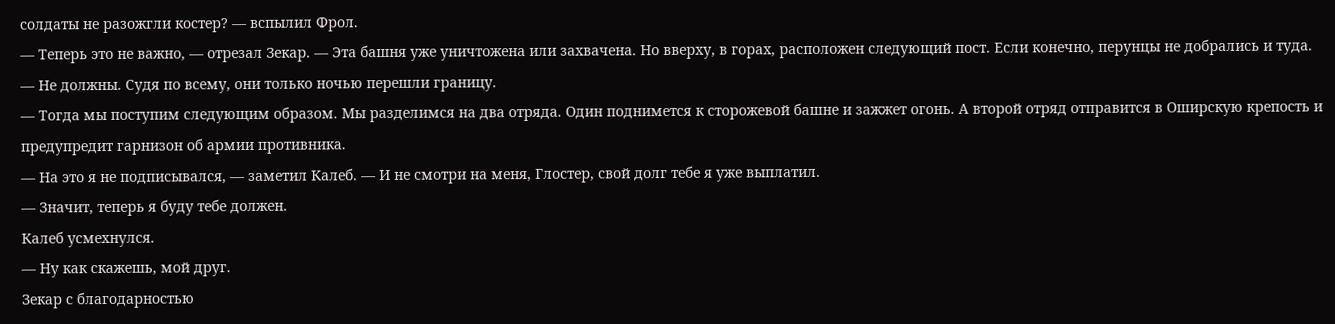солдаты не разожгли костер? — вспылил Фрол.
— Теперь это не важно, — отрезал Зекар. — Эта башня уже уничтожена или захвачена. Но вверху, в горах, расположен следующий пост. Если конечно, перунцы не добрались и туда.
— Не должны. Судя по всему, они только ночью перешли границу.
— Тогда мы поступим следующим образом. Мы разделимся на два отряда. Один поднимется к сторожевой башне и зажжет огонь. А второй отряд отправится в Оширскую крепость и предупредит гарнизон об армии противника.
— На это я не подписывался, — заметил Калеб. — И не смотри на меня, Глостер, свой долг тебе я уже выплатил.
— Значит, теперь я буду тебе должен.
Калеб усмехнулся.
— Ну как скажешь, мой друг.
Зекар с благодарностью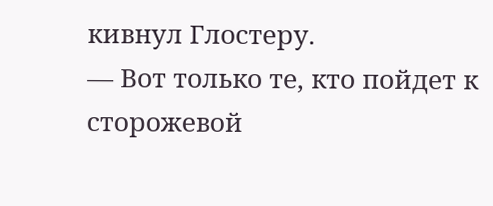кивнул Глостеру.
— Вот только те, кто пойдет к сторожевой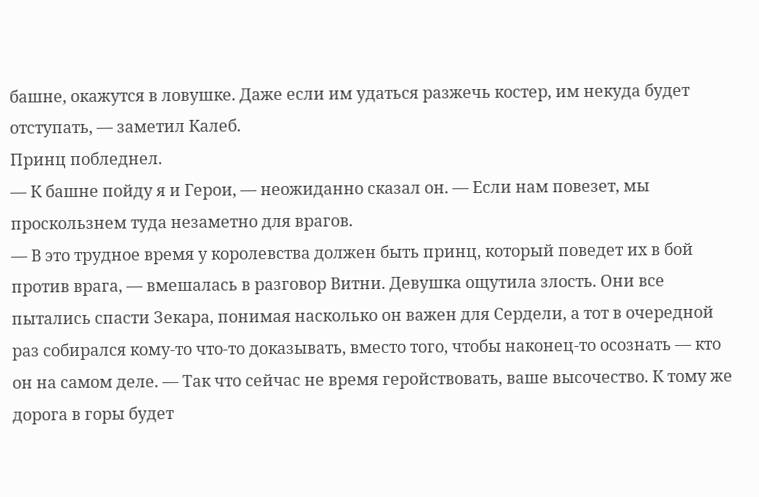башне, окажутся в ловушке. Даже если им удаться разжечь костер, им некуда будет отступать, — заметил Калеб.
Принц побледнел.
— К башне пойду я и Герои, — неожиданно сказал он. — Если нам повезет, мы проскользнем туда незаметно для врагов.
— В это трудное время у королевства должен быть принц, который поведет их в бой против врага, — вмешалась в разговор Витни. Девушка ощутила злость. Они все пытались спасти Зекара, понимая насколько он важен для Сердели, а тот в очередной раз собирался кому-то что-то доказывать, вместо того, чтобы наконец-то осознать — кто он на самом деле. — Так что сейчас не время геройствовать, ваше высочество. К тому же дорога в горы будет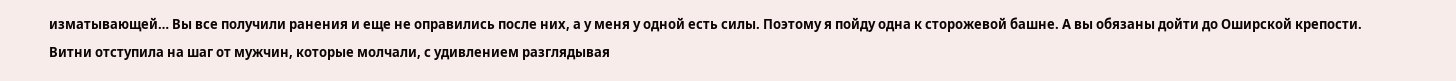изматывающей… Вы все получили ранения и еще не оправились после них, а у меня у одной есть силы. Поэтому я пойду одна к сторожевой башне. А вы обязаны дойти до Оширской крепости.
Витни отступила на шаг от мужчин, которые молчали, с удивлением разглядывая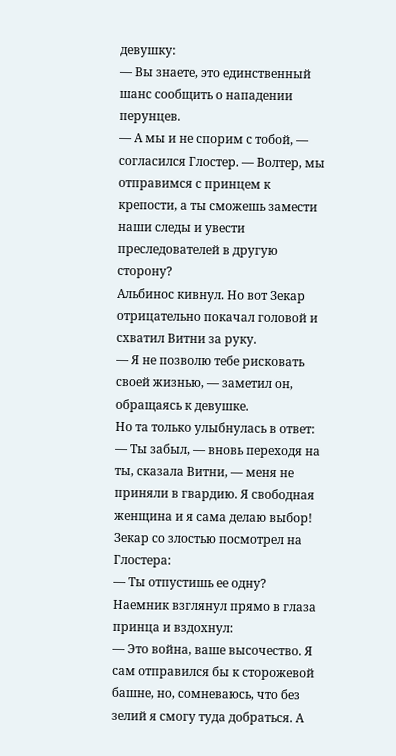девушку:
— Вы знаете, это единственный шанс сообщить о нападении перунцев.
— А мы и не спорим с тобой, — согласился Глостер. — Волтер, мы отправимся с принцем к крепости, а ты сможешь замести наши следы и увести преследователей в другую сторону?
Альбинос кивнул. Но вот Зекар отрицательно покачал головой и схватил Витни за руку.
— Я не позволю тебе рисковать своей жизнью, — заметил он, обращаясь к девушке.
Но та только улыбнулась в ответ:
— Ты забыл, — вновь переходя на ты, сказала Витни, — меня не приняли в гвардию. Я свободная женщина и я сама делаю выбор!
Зекар со злостью посмотрел на Глостера:
— Ты отпустишь ее одну?
Наемник взглянул прямо в глаза принца и вздохнул:
— Это война, ваше высочество. Я сам отправился бы к сторожевой башне, но, сомневаюсь, что без зелий я смогу туда добраться. А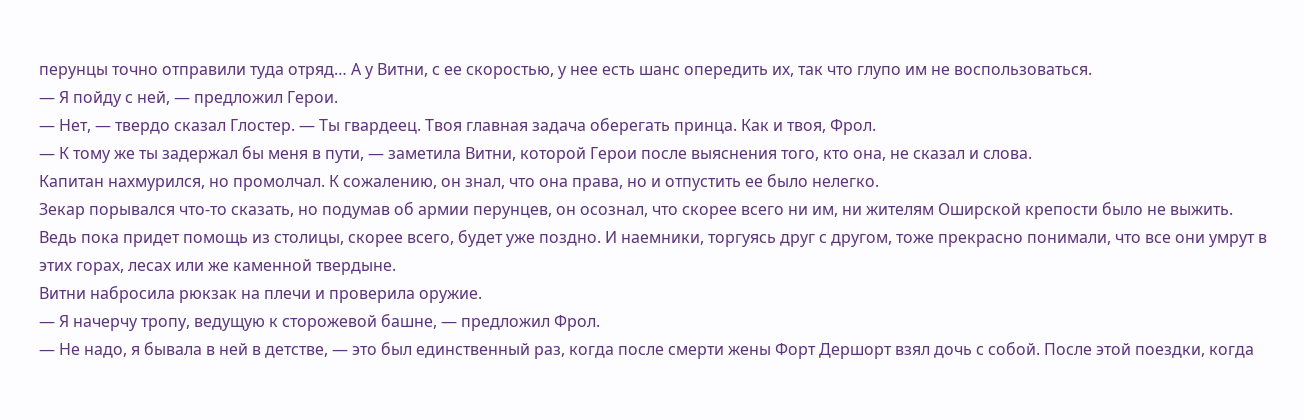перунцы точно отправили туда отряд… А у Витни, с ее скоростью, у нее есть шанс опередить их, так что глупо им не воспользоваться.
— Я пойду с ней, — предложил Герои.
— Нет, — твердо сказал Глостер. — Ты гвардеец. Твоя главная задача оберегать принца. Как и твоя, Фрол.
— К тому же ты задержал бы меня в пути, — заметила Витни, которой Герои после выяснения того, кто она, не сказал и слова.
Капитан нахмурился, но промолчал. К сожалению, он знал, что она права, но и отпустить ее было нелегко.
Зекар порывался что-то сказать, но подумав об армии перунцев, он осознал, что скорее всего ни им, ни жителям Оширской крепости было не выжить. Ведь пока придет помощь из столицы, скорее всего, будет уже поздно. И наемники, торгуясь друг с другом, тоже прекрасно понимали, что все они умрут в этих горах, лесах или же каменной твердыне.
Витни набросила рюкзак на плечи и проверила оружие.
— Я начерчу тропу, ведущую к сторожевой башне, — предложил Фрол.
— Не надо, я бывала в ней в детстве, — это был единственный раз, когда после смерти жены Форт Дершорт взял дочь с собой. После этой поездки, когда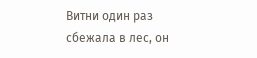Витни один раз сбежала в лес, он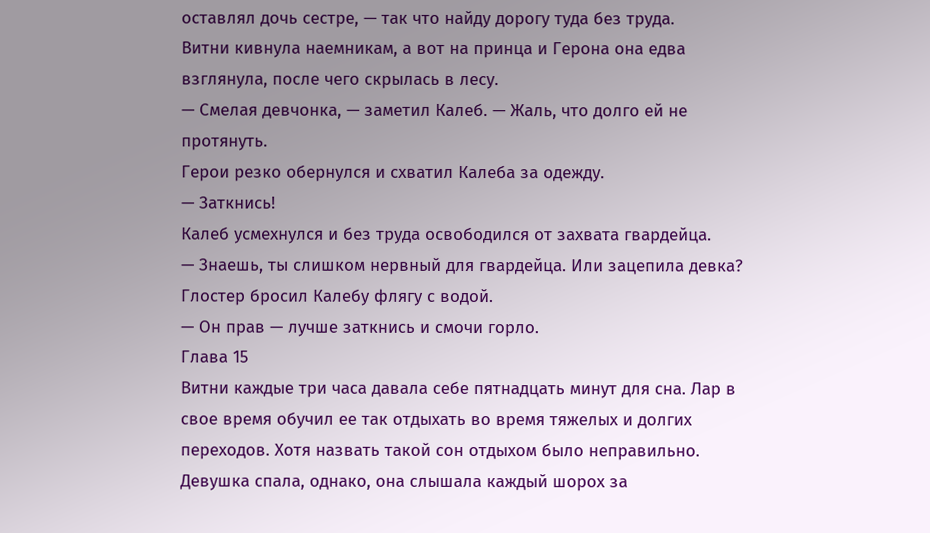оставлял дочь сестре, — так что найду дорогу туда без труда.
Витни кивнула наемникам, а вот на принца и Герона она едва взглянула, после чего скрылась в лесу.
— Смелая девчонка, — заметил Калеб. — Жаль, что долго ей не протянуть.
Герои резко обернулся и схватил Калеба за одежду.
— Заткнись!
Калеб усмехнулся и без труда освободился от захвата гвардейца.
— Знаешь, ты слишком нервный для гвардейца. Или зацепила девка?
Глостер бросил Калебу флягу с водой.
— Он прав — лучше заткнись и смочи горло.
Глава 15
Витни каждые три часа давала себе пятнадцать минут для сна. Лар в свое время обучил ее так отдыхать во время тяжелых и долгих переходов. Хотя назвать такой сон отдыхом было неправильно. Девушка спала, однако, она слышала каждый шорох за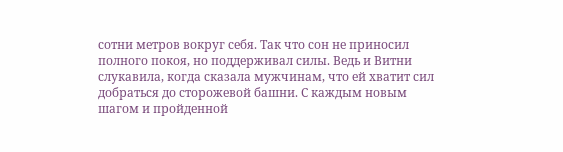сотни метров вокруг себя. Так что сон не приносил полного покоя, но поддерживал силы. Ведь и Витни слукавила, когда сказала мужчинам, что ей хватит сил добраться до сторожевой башни. С каждым новым шагом и пройденной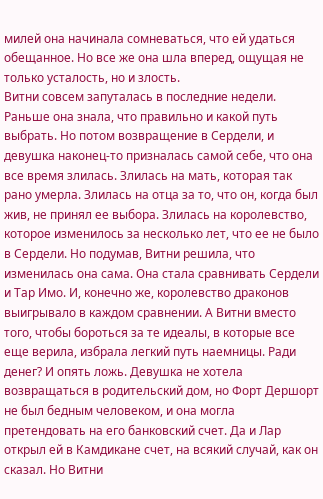милей она начинала сомневаться, что ей удаться обещанное. Но все же она шла вперед, ощущая не только усталость, но и злость.
Витни совсем запуталась в последние недели. Раньше она знала, что правильно и какой путь выбрать. Но потом возвращение в Сердели, и девушка наконец-то призналась самой себе, что она все время злилась. Злилась на мать, которая так рано умерла. Злилась на отца за то, что он, когда был жив, не принял ее выбора. Злилась на королевство, которое изменилось за несколько лет, что ее не было в Сердели. Но подумав, Витни решила, что изменилась она сама. Она стала сравнивать Сердели и Тар Имо. И, конечно же, королевство драконов выигрывало в каждом сравнении. А Витни вместо того, чтобы бороться за те идеалы, в которые все еще верила, избрала легкий путь наемницы. Ради денег? И опять ложь. Девушка не хотела возвращаться в родительский дом, но Форт Дершорт не был бедным человеком, и она могла претендовать на его банковский счет. Да и Лар открыл ей в Камдикане счет, на всякий случай, как он сказал. Но Витни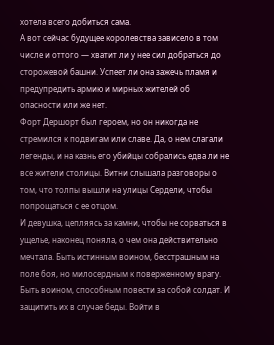хотела всего добиться сама.
А вот сейчас будущее королевства зависело в том числе и оттого — хватит ли у нее сил добраться до сторожевой башни. Успеет ли она зажечь пламя и предупредить армию и мирных жителей об опасности или же нет.
Форт Дершорт был героем, но он никогда не стремился к подвигам или славе. Да, о нем слагали легенды, и на казнь его убийцы собрались едва ли не все жители столицы. Витни слышала разговоры о том, что толпы вышли на улицы Сердели, чтобы попрощаться с ее отцом.
И девушка, цепляясь за камни, чтобы не сорваться в ущелье, наконец поняла, о чем она действительно мечтала. Быть истинным воином, бесстрашным на поле боя, но милосердным к поверженному врагу. Быть воином, способным повести за собой солдат. И защитить их в случае беды. Войти в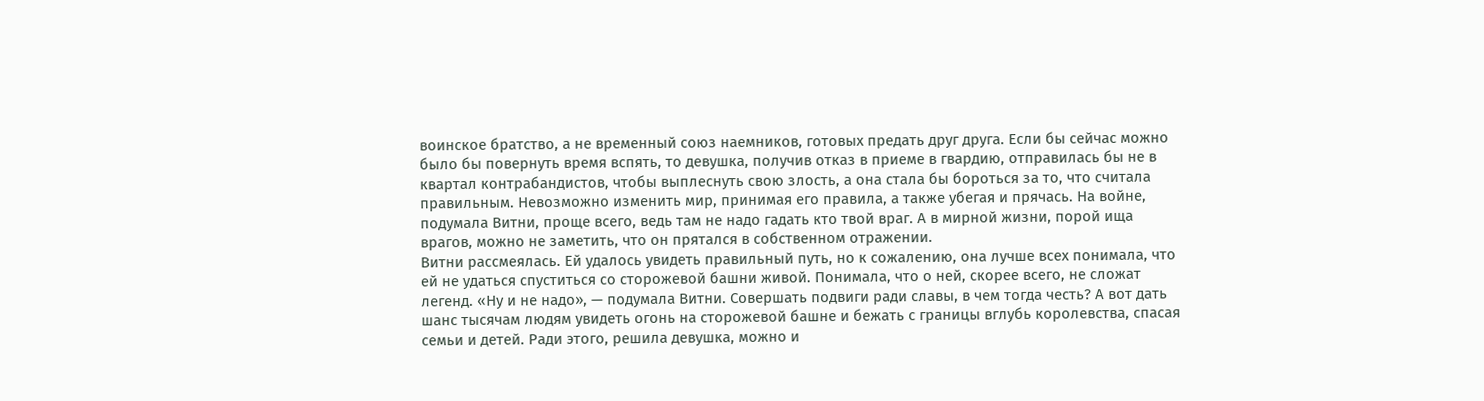воинское братство, а не временный союз наемников, готовых предать друг друга. Если бы сейчас можно было бы повернуть время вспять, то девушка, получив отказ в приеме в гвардию, отправилась бы не в квартал контрабандистов, чтобы выплеснуть свою злость, а она стала бы бороться за то, что считала правильным. Невозможно изменить мир, принимая его правила, а также убегая и прячась. На войне, подумала Витни, проще всего, ведь там не надо гадать кто твой враг. А в мирной жизни, порой ища врагов, можно не заметить, что он прятался в собственном отражении.
Витни рассмеялась. Ей удалось увидеть правильный путь, но к сожалению, она лучше всех понимала, что ей не удаться спуститься со сторожевой башни живой. Понимала, что о ней, скорее всего, не сложат легенд. «Ну и не надо», — подумала Витни. Совершать подвиги ради славы, в чем тогда честь? А вот дать шанс тысячам людям увидеть огонь на сторожевой башне и бежать с границы вглубь королевства, спасая семьи и детей. Ради этого, решила девушка, можно и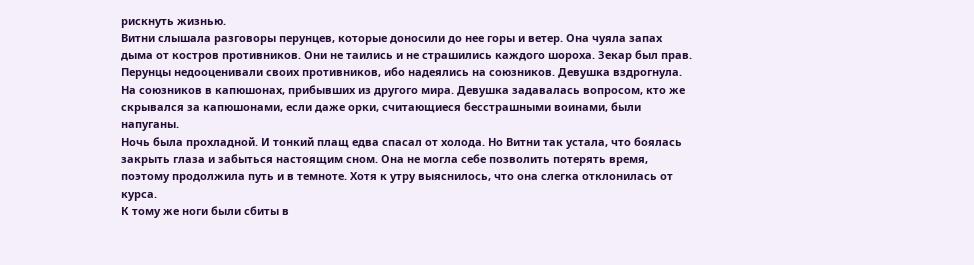рискнуть жизнью.
Витни слышала разговоры перунцев, которые доносили до нее горы и ветер. Она чуяла запах дыма от костров противников. Они не таились и не страшились каждого шороха. Зекар был прав. Перунцы недооценивали своих противников, ибо надеялись на союзников. Девушка вздрогнула. На союзников в капюшонах, прибывших из другого мира. Девушка задавалась вопросом, кто же скрывался за капюшонами, если даже орки, считающиеся бесстрашными воинами, были напуганы.
Ночь была прохладной. И тонкий плащ едва спасал от холода. Но Витни так устала, что боялась закрыть глаза и забыться настоящим сном. Она не могла себе позволить потерять время, поэтому продолжила путь и в темноте. Хотя к утру выяснилось, что она слегка отклонилась от курса.
К тому же ноги были сбиты в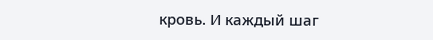кровь. И каждый шаг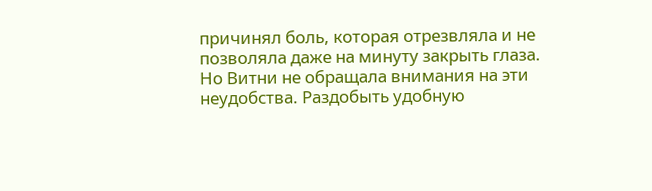причинял боль, которая отрезвляла и не позволяла даже на минуту закрыть глаза. Но Витни не обращала внимания на эти неудобства. Раздобыть удобную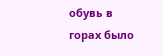обувь в горах было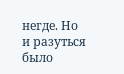негде. Но и разуться было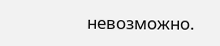невозможно.